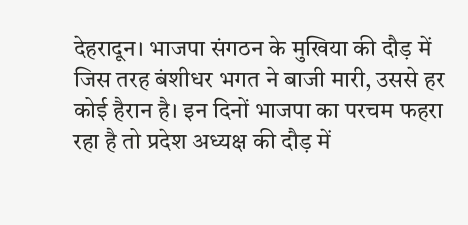देहरादून। भाजपा संगठन के मुखिया की दौड़ में जिस तरह बंशीधर भगत ने बाजी मारी, उससे हर कोई हैरान है। इन दिनों भाजपा का परचम फहरा रहा है तो प्रदेश अध्यक्ष की दौड़ में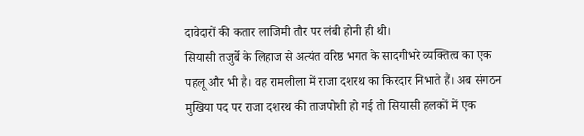दावेदारों की कतार लाजिमी तौर पर लंबी होनी ही थी।
सियासी तजुर्बे के लिहाज से अत्यंत वरिष्ठ भगत के सादगीभरे व्यक्तित्व का एक पहलू और भी है। वह रामलीला में राजा दशरथ का किरदार निभाते हैं। अब संगठन मुखिया पद पर राजा दशरथ की ताजपोशी हो गई तो सियासी हलकों में एक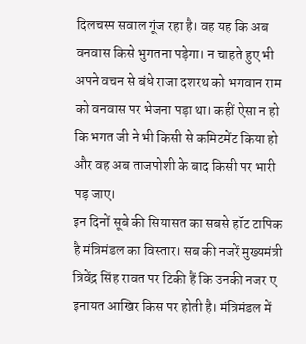दिलचस्प सवाल गूंज रहा है। वह यह कि अब वनवास किसे भुगतना पड़ेगा। न चाहते हुए भी अपने वचन से बंधे राजा दशरथ को भगवान राम को वनवास पर भेजना पड़ा था। कहीं ऐसा न हो कि भगत जी ने भी किसी से कमिटमेंट किया हो और वह अब ताजपोशी के बाद किसी पर भारी पड़ जाए।
इन दिनों सूबे की सियासत का सबसे हॉट टापिक है मंत्रिमंडल का विस्तार। सब की नजरें मुख्यमंत्री त्रिवेंद्र सिंह रावत पर टिकी हैं कि उनकी नजर ए इनायत आखिर किस पर होती है। मंत्रिमंडल में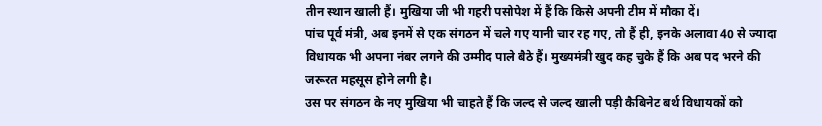तीन स्थान खाली हैं। मुखिया जी भी गहरी पसोपेश में हैं कि किसे अपनी टीम में मौका दें।
पांच पूर्व मंत्री, अब इनमें से एक संगठन में चले गए यानी चार रह गए, तो हैं ही, इनके अलावा 40 से ज्यादा विधायक भी अपना नंबर लगने की उम्मीद पाले बैठे हैं। मुख्यमंत्री खुद कह चुके हैं कि अब पद भरने की जरूरत महसूस होने लगी है।
उस पर संगठन के नए मुखिया भी चाहते हैं कि जल्द से जल्द खाली पड़ी कैबिनेट बर्थ विधायकों को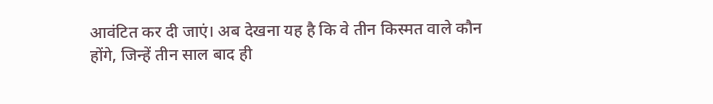आवंटित कर दी जाएं। अब देखना यह है कि वे तीन किस्मत वाले कौन होंगे, जिन्हें तीन साल बाद ही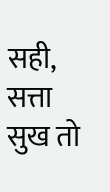सही, सत्ता सुख तो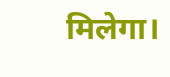मिलेगा।